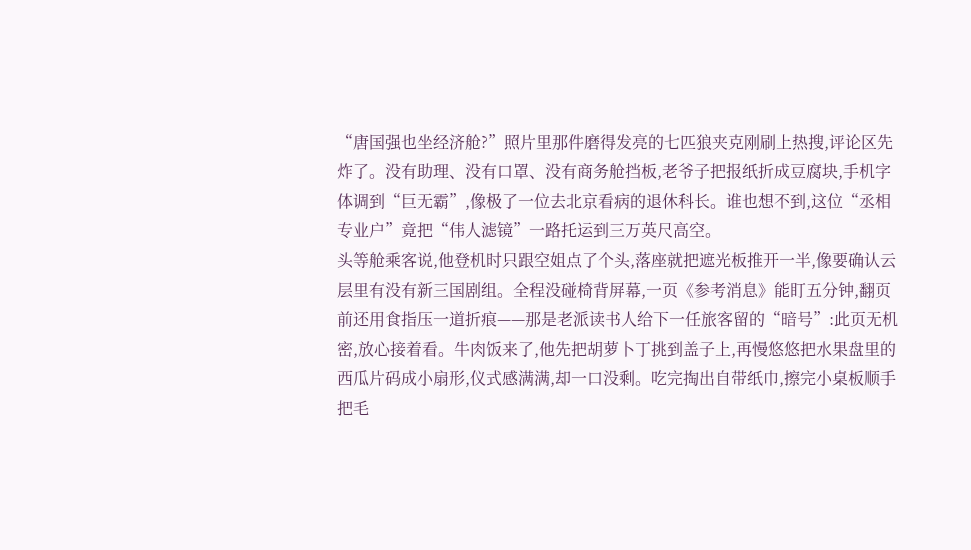“唐国强也坐经济舱?”照片里那件磨得发亮的七匹狼夹克刚刷上热搜,评论区先炸了。没有助理、没有口罩、没有商务舱挡板,老爷子把报纸折成豆腐块,手机字体调到“巨无霸”,像极了一位去北京看病的退休科长。谁也想不到,这位“丞相专业户”竟把“伟人滤镜”一路托运到三万英尺高空。
头等舱乘客说,他登机时只跟空姐点了个头,落座就把遮光板推开一半,像要确认云层里有没有新三国剧组。全程没碰椅背屏幕,一页《参考消息》能盯五分钟,翻页前还用食指压一道折痕——那是老派读书人给下一任旅客留的“暗号”:此页无机密,放心接着看。牛肉饭来了,他先把胡萝卜丁挑到盖子上,再慢悠悠把水果盘里的西瓜片码成小扇形,仪式感满满,却一口没剩。吃完掏出自带纸巾,擦完小桌板顺手把毛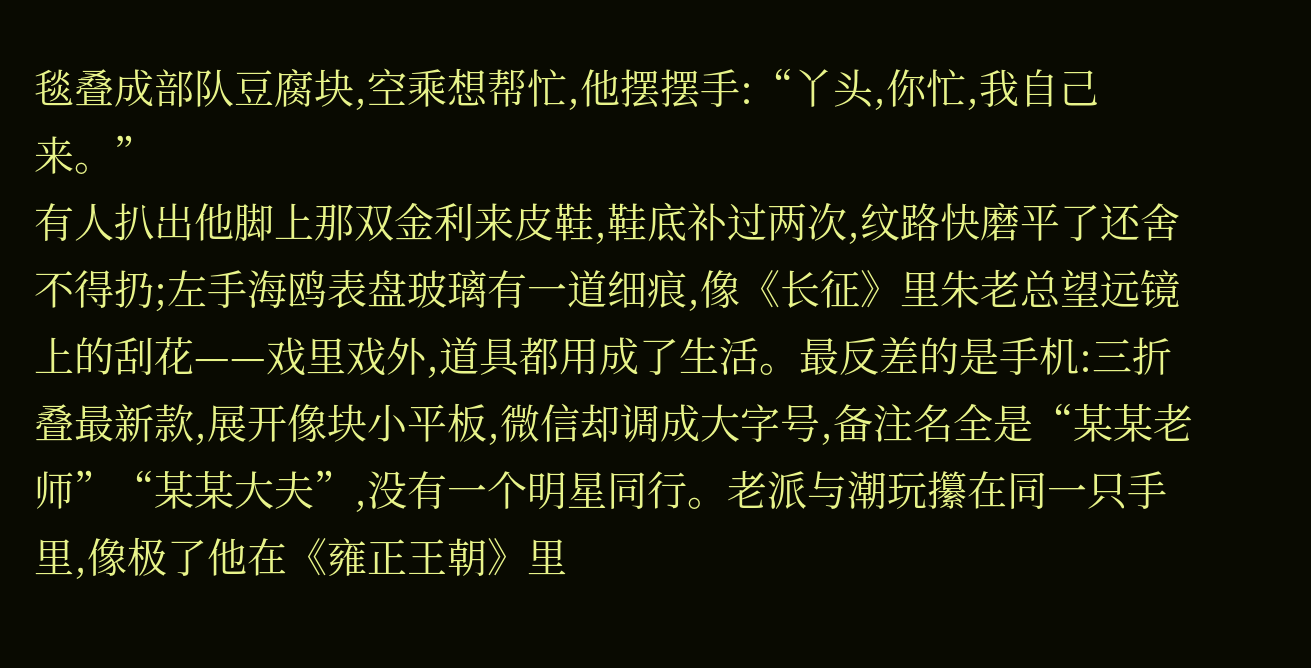毯叠成部队豆腐块,空乘想帮忙,他摆摆手:“丫头,你忙,我自己来。”
有人扒出他脚上那双金利来皮鞋,鞋底补过两次,纹路快磨平了还舍不得扔;左手海鸥表盘玻璃有一道细痕,像《长征》里朱老总望远镜上的刮花——戏里戏外,道具都用成了生活。最反差的是手机:三折叠最新款,展开像块小平板,微信却调成大字号,备注名全是“某某老师”“某某大夫”,没有一个明星同行。老派与潮玩攥在同一只手里,像极了他在《雍正王朝》里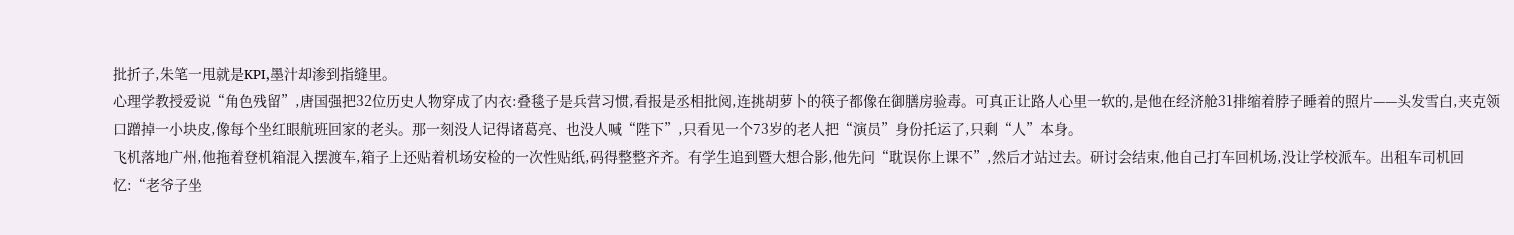批折子,朱笔一甩就是KPI,墨汁却渗到指缝里。
心理学教授爱说“角色残留”,唐国强把32位历史人物穿成了内衣:叠毯子是兵营习惯,看报是丞相批阅,连挑胡萝卜的筷子都像在御膳房验毒。可真正让路人心里一软的,是他在经济舱31排缩着脖子睡着的照片——头发雪白,夹克领口蹭掉一小块皮,像每个坐红眼航班回家的老头。那一刻没人记得诸葛亮、也没人喊“陛下”,只看见一个73岁的老人把“演员”身份托运了,只剩“人”本身。
飞机落地广州,他拖着登机箱混入摆渡车,箱子上还贴着机场安检的一次性贴纸,码得整整齐齐。有学生追到暨大想合影,他先问“耽误你上课不”,然后才站过去。研讨会结束,他自己打车回机场,没让学校派车。出租车司机回忆:“老爷子坐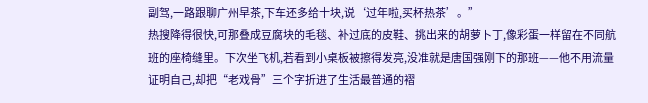副驾,一路跟聊广州早茶,下车还多给十块,说‘过年啦,买杯热茶’。”
热搜降得很快,可那叠成豆腐块的毛毯、补过底的皮鞋、挑出来的胡萝卜丁,像彩蛋一样留在不同航班的座椅缝里。下次坐飞机,若看到小桌板被擦得发亮,没准就是唐国强刚下的那班——他不用流量证明自己,却把“老戏骨”三个字折进了生活最普通的褶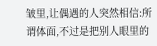皱里,让偶遇的人突然相信:所谓体面,不过是把别人眼里的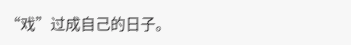“戏”过成自己的日子。